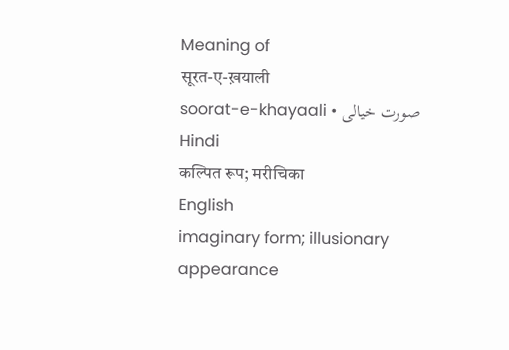Meaning of
सूरत-ए-ख़याली
soorat-e-khayaali • صورت خیالی
Hindi
कल्पित रूप; मरीचिका
English
imaginary form; illusionary appearance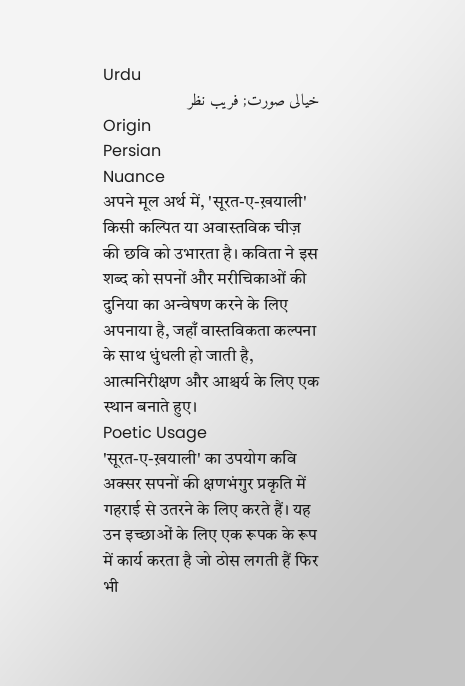Urdu
خیالی صورت; فریب نظر
Origin
Persian
Nuance
अपने मूल अर्थ में, 'सूरत-ए-ख़याली' किसी कल्पित या अवास्तविक चीज़ की छवि को उभारता है। कविता ने इस शब्द को सपनों और मरीचिकाओं की दुनिया का अन्वेषण करने के लिए अपनाया है, जहाँ वास्तविकता कल्पना के साथ धुंधली हो जाती है, आत्मनिरीक्षण और आश्चर्य के लिए एक स्थान बनाते हुए।
Poetic Usage
'सूरत-ए-ख़याली' का उपयोग कवि अक्सर सपनों की क्षणभंगुर प्रकृति में गहराई से उतरने के लिए करते हैं। यह उन इच्छाओं के लिए एक रूपक के रूप में कार्य करता है जो ठोस लगती हैं फिर भी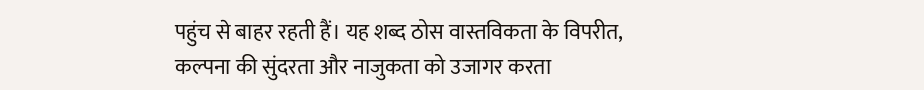पहुंच से बाहर रहती हैं। यह शब्द ठोस वास्तविकता के विपरीत, कल्पना की सुंदरता और नाजुकता को उजागर करता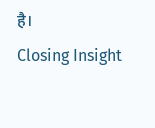है।
Closing Insight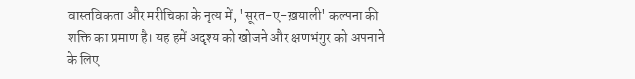वास्तविकता और मरीचिका के नृत्य में, 'सूरत-ए-ख़याली' कल्पना की शक्ति का प्रमाण है। यह हमें अदृश्य को खोजने और क्षणभंगुर को अपनाने के लिए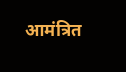आमंत्रित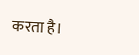करता है।